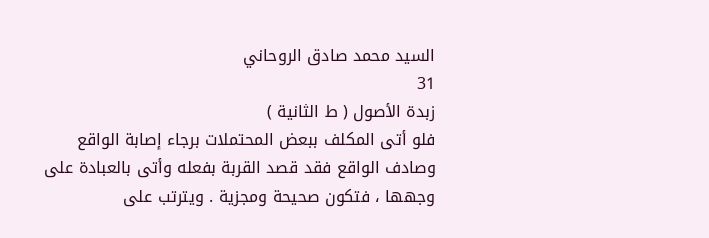السيد محمد صادق الروحاني
31
زبدة الأصول ( ط الثانية )
فلو أتى المكلف ببعض المحتملات برجاء إصابة الواقع وصادف الواقع فقد قصد القربة بفعله وأتى بالعبادة على وجهها ، فتكون صحيحة ومجزية . ويترتب على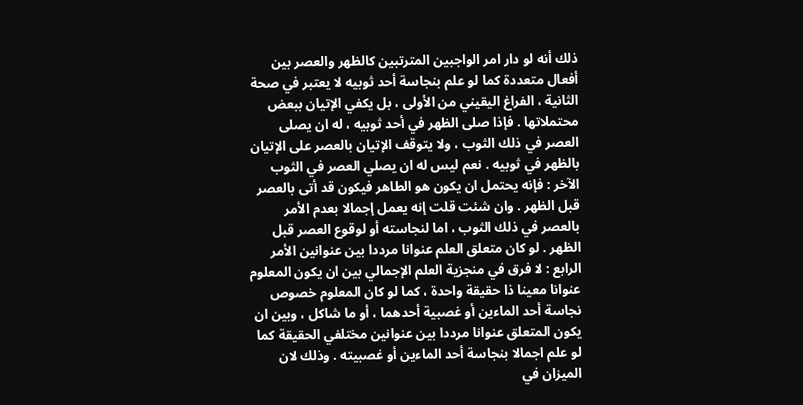ذلك أنه لو دار امر الواجبين المترتبين كالظهر والعصر بين أفعال متعددة كما لو علم بنجاسة أحد ثوبيه لا يعتبر في صحة الثانية ، الفراغ اليقيني من الأولى ، بل يكفي الإتيان ببعض محتملاتها . فإذا صلى الظهر في أحد ثوبيه ، له ان يصلى العصر في ذلك الثوب ، ولا يتوقف الإتيان بالعصر على الإتيان بالظهر في ثوبيه . نعم ليس له ان يصلي العصر في الثوب الآخر : فإنه يحتمل ان يكون هو الطاهر فيكون قد أتى بالعصر قبل الظهر . وان شئت قلت إنه يعمل إجمالا بعدم الأمر بالعصر في ذلك الثوب ، اما لنجاسته أو لوقوع العصر قبل الظهر . لو كان متعلق العلم عنوانا مرددا بين عنوانين الأمر الرابع : لا فرق في منجزية العلم الإجمالي بين ان يكون المعلوم عنوانا معينا ذا حقيقة واحدة ، كما لو كان المعلوم خصوص نجاسة أحد الماءين أو غصبية أحدهما ، أو ما شاكل ، وبين ان يكون المتعلق عنوانا مرددا بين عنوانين مختلفي الحقيقة كما لو علم اجمالا بنجاسة أحد الماءين أو غصبيته . وذلك لان الميزان في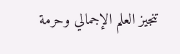تنجيز العلم الإجمالي وحرمة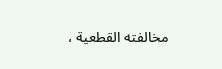مخالفته القطعية ،